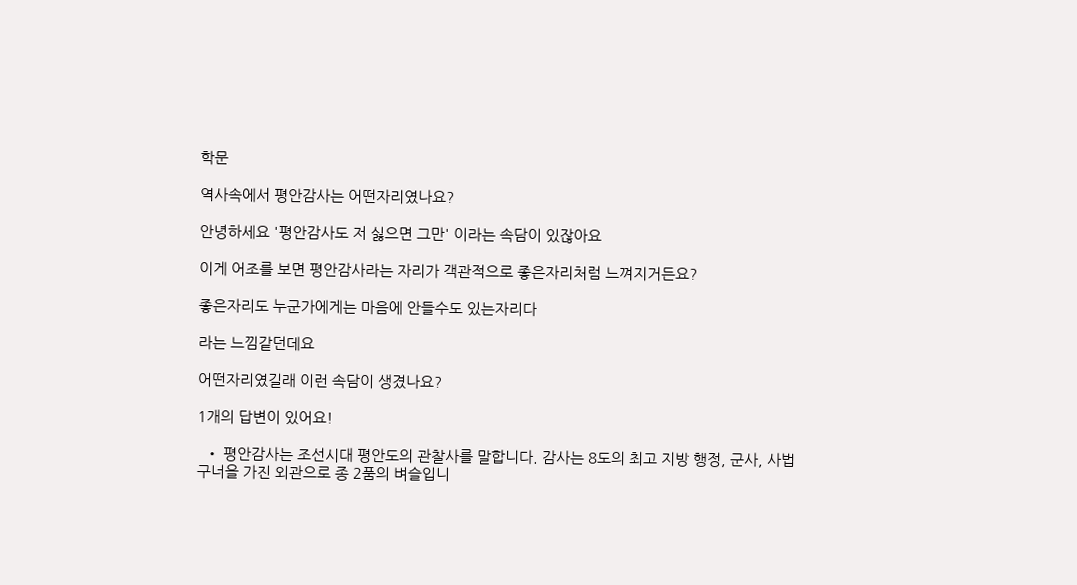학문

역사속에서 평안감사는 어떤자리였나요?

안녕하세요 '평안감사도 저 싫으면 그만' 이라는 속담이 있잖아요

이게 어조를 보면 평안감사라는 자리가 객관적으로 좋은자리처럼 느껴지거든요?

좋은자리도 누군가에게는 마음에 안들수도 있는자리다

라는 느낌같던데요

어떤자리였길래 이런 속담이 생겼나요?

1개의 답변이 있어요!

  • 평안감사는 조선시대 평안도의 관찰사를 말합니다. 감사는 8도의 최고 지방 행정, 군사, 사법구너을 가진 외관으로 종 2품의 벼슬입니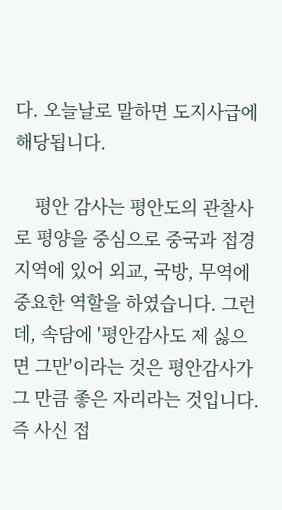다. 오늘날로 말하면 도지사급에 해당됩니다.

    평안 감사는 평안도의 관찰사로 평양을 중심으로 중국과 접경지역에 있어 외교, 국방, 무역에 중요한 역할을 하였습니다. 그런데, 속담에 '평안감사도 제 싫으면 그만'이라는 것은 평안감사가 그 만큼 좋은 자리라는 것입니다. 즉 사신 접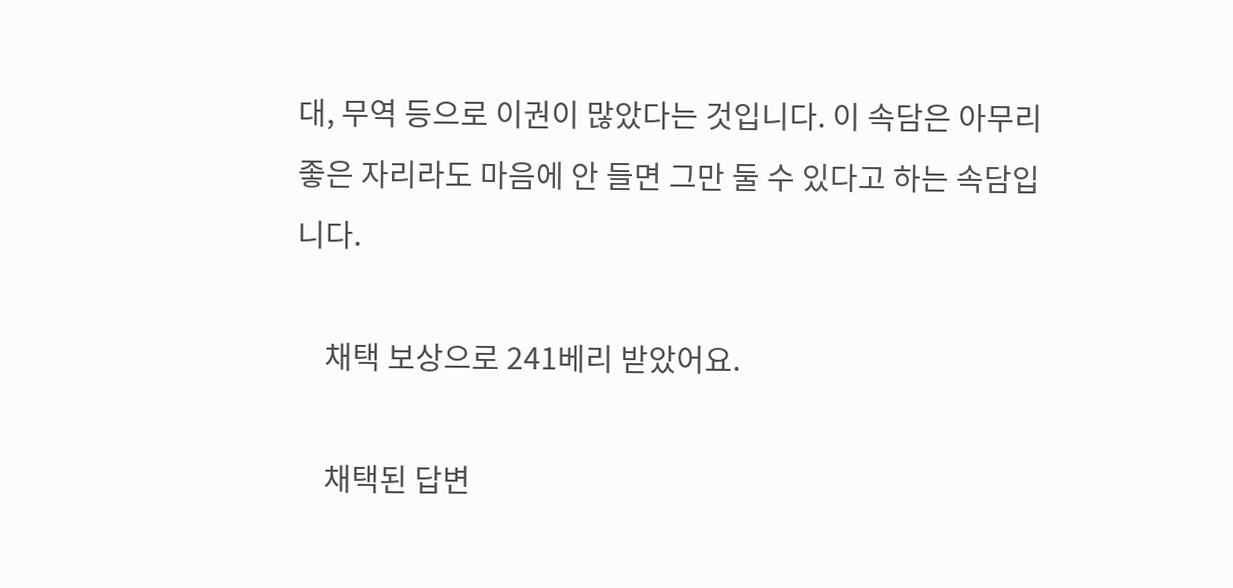대, 무역 등으로 이권이 많았다는 것입니다. 이 속담은 아무리 좋은 자리라도 마음에 안 들면 그만 둘 수 있다고 하는 속담입니다.

    채택 보상으로 241베리 받았어요.

    채택된 답변